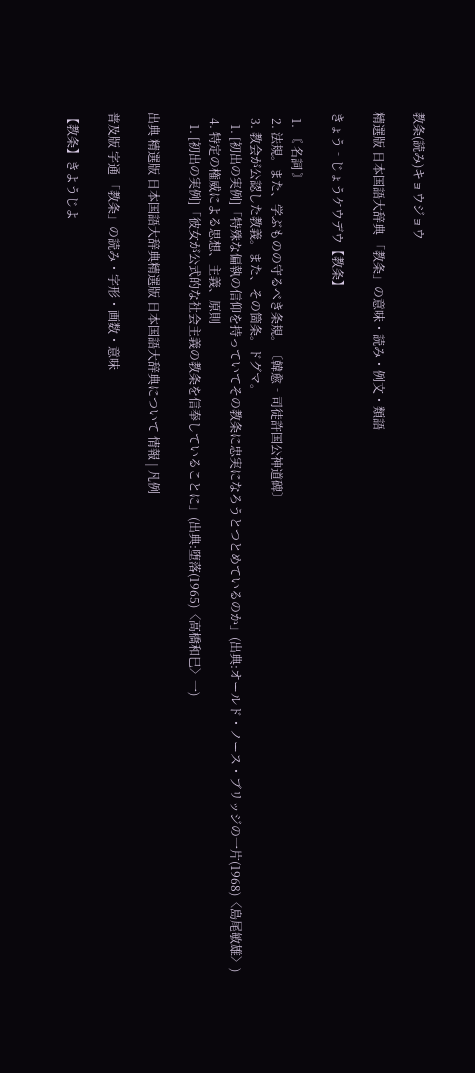教条(読み)キョウジョウ

精選版 日本国語大辞典 「教条」の意味・読み・例文・類語

きょう‐じょうケウデウ【教条】

  1. 〘 名詞 〙
  2. 法規。また、学ぶものの守るべき条規。〔韓愈‐司徒許国公神道碑〕
  3. 教会が公認した教義。また、その箇条。ドグマ。
    1. [初出の実例]「特殊な偏執の信仰を持っていてその教条に忠実になろうとつとめているのか」(出典:オールド・ノース・ブリッジの一片(1968)〈島尾敏雄〉)
  4. 特定の権威による思想、主義、原則
    1. [初出の実例]「彼女が公式的な社会主義の教条を信奉していることに」(出典:堕落(1965)〈高橋和巳〉一)

出典 精選版 日本国語大辞典精選版 日本国語大辞典について 情報 | 凡例

普及版 字通 「教条」の読み・字形・画数・意味

【教条】きようじよ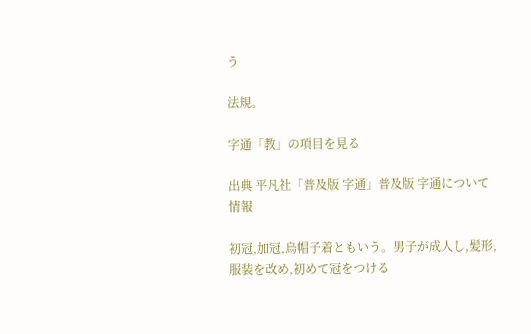う

法規。

字通「教」の項目を見る

出典 平凡社「普及版 字通」普及版 字通について 情報

初冠,加冠,烏帽子着ともいう。男子が成人し,髪形,服装を改め,初めて冠をつける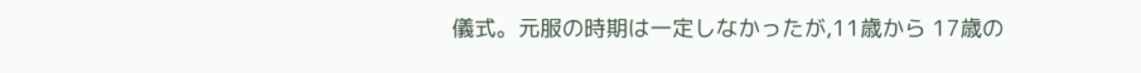儀式。元服の時期は一定しなかったが,11歳から 17歳の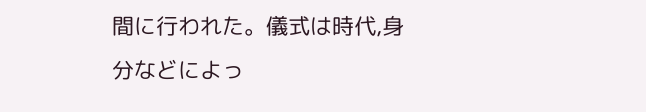間に行われた。儀式は時代,身分などによっ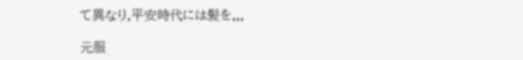て異なり,平安時代には髪を...

元服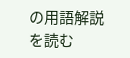の用語解説を読む